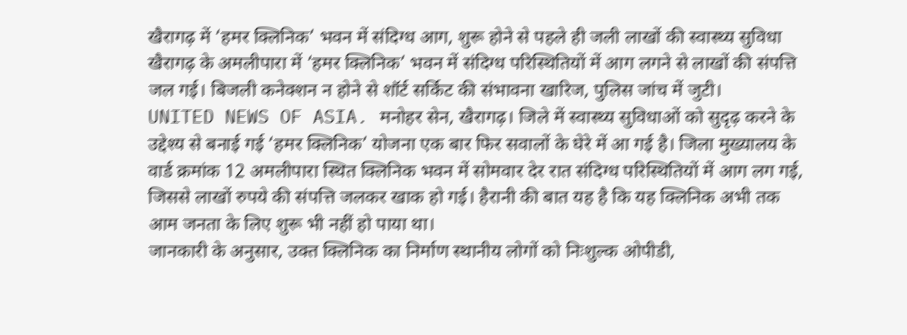खैरागढ़ में ‘हमर क्लिनिक’ भवन में संदिग्ध आग, शुरू होने से पहले ही जली लाखों की स्वास्थ्य सुविधा
खैरागढ़ के अमलीपारा में ‘हमर क्लिनिक’ भवन में संदिग्ध परिस्थितियों में आग लगने से लाखों की संपत्ति जल गई। बिजली कनेक्शन न होने से शॉर्ट सर्किट की संभावना खारिज, पुलिस जांच में जुटी।
UNITED NEWS OF ASIA. मनोहर सेन, खैरागढ़। जिले में स्वास्थ्य सुविधाओं को सुदृढ़ करने के उद्देश्य से बनाई गई ‘हमर क्लिनिक’ योजना एक बार फिर सवालों के घेरे में आ गई है। जिला मुख्यालय के वार्ड क्रमांक 12 अमलीपारा स्थित क्लिनिक भवन में सोमवार देर रात संदिग्ध परिस्थितियों में आग लग गई, जिससे लाखों रुपये की संपत्ति जलकर खाक हो गई। हैरानी की बात यह है कि यह क्लिनिक अभी तक आम जनता के लिए शुरू भी नहीं हो पाया था।
जानकारी के अनुसार, उक्त क्लिनिक का निर्माण स्थानीय लोगों को निःशुल्क ओपीडी,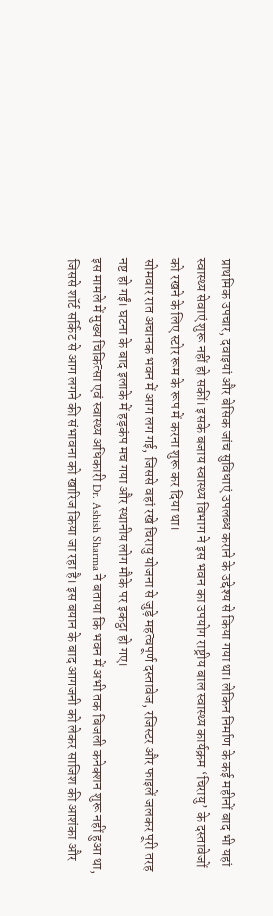प्राथमिक उपचार, दवाइयां और बेसिक जांच सुविधाएं उपलब्ध कराने के उद्देश्य से किया गया था। लेकिन निर्माण के कई महीनों बाद भी यहां स्वास्थ्य सेवाएं शुरू नहीं हो सकीं। इसके बजाय स्वास्थ्य विभाग ने इस भवन का उपयोग राष्ट्रीय बाल स्वास्थ्य कार्यक्रम ‘चिरायु’ के दस्तावेजों को रखने के लिए स्टोर रूम के रूप में करना शुरू कर दिया था।
सोमवार रात अचानक भवन में आग लग गई, जिससे वहां रखे चिरायु योजना से जुड़े महत्वपूर्ण दस्तावेज, रजिस्टर और फाइलें जलकर पूरी तरह नष्ट हो गईं। घटना के बाद इलाके में हड़कंप मच गया और स्थानीय लोग मौके पर इकट्ठा हो गए।
इस मामले में मुख्य चिकित्सा एवं स्वास्थ्य अधिकारी Dr. Ashish Sharma ने बताया कि भवन में अभी तक बिजली कनेक्शन शुरू नहीं हुआ था, जिससे शॉर्ट सर्किट से आग लगने की संभावना को खारिज किया जा रहा है। इस बयान के बाद आगजनी को लेकर साजिश की आशंका और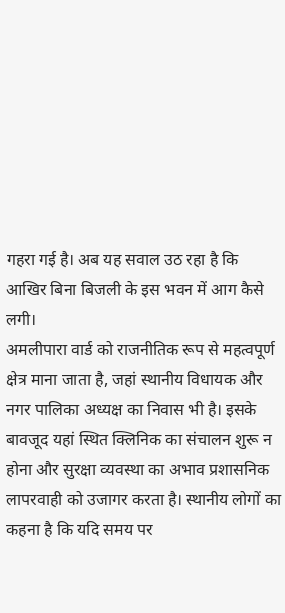गहरा गई है। अब यह सवाल उठ रहा है कि आखिर बिना बिजली के इस भवन में आग कैसे लगी।
अमलीपारा वार्ड को राजनीतिक रूप से महत्वपूर्ण क्षेत्र माना जाता है, जहां स्थानीय विधायक और नगर पालिका अध्यक्ष का निवास भी है। इसके बावजूद यहां स्थित क्लिनिक का संचालन शुरू न होना और सुरक्षा व्यवस्था का अभाव प्रशासनिक लापरवाही को उजागर करता है। स्थानीय लोगों का कहना है कि यदि समय पर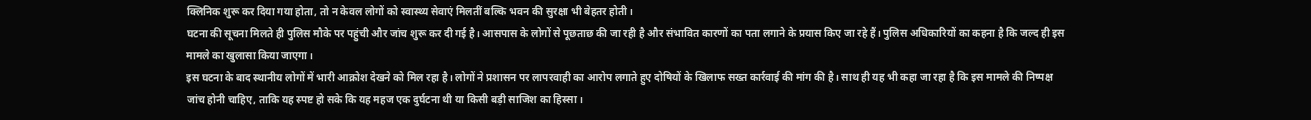क्लिनिक शुरू कर दिया गया होता, तो न केवल लोगों को स्वास्थ्य सेवाएं मिलतीं बल्कि भवन की सुरक्षा भी बेहतर होती।
घटना की सूचना मिलते ही पुलिस मौके पर पहुंची और जांच शुरू कर दी गई है। आसपास के लोगों से पूछताछ की जा रही है और संभावित कारणों का पता लगाने के प्रयास किए जा रहे हैं। पुलिस अधिकारियों का कहना है कि जल्द ही इस मामले का खुलासा किया जाएगा।
इस घटना के बाद स्थानीय लोगों में भारी आक्रोश देखने को मिल रहा है। लोगों ने प्रशासन पर लापरवाही का आरोप लगाते हुए दोषियों के खिलाफ सख्त कार्रवाई की मांग की है। साथ ही यह भी कहा जा रहा है कि इस मामले की निष्पक्ष जांच होनी चाहिए, ताकि यह स्पष्ट हो सके कि यह महज एक दुर्घटना थी या किसी बड़ी साजिश का हिस्सा।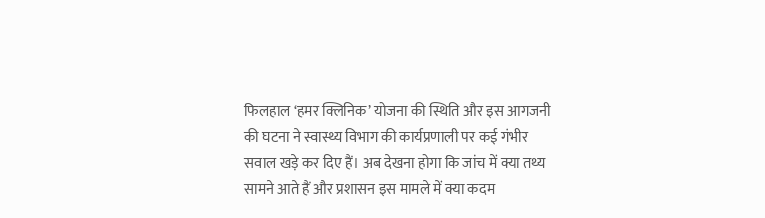फिलहाल ‘हमर क्लिनिक’ योजना की स्थिति और इस आगजनी की घटना ने स्वास्थ्य विभाग की कार्यप्रणाली पर कई गंभीर सवाल खड़े कर दिए हैं। अब देखना होगा कि जांच में क्या तथ्य सामने आते हैं और प्रशासन इस मामले में क्या कदम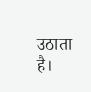उठाता है।